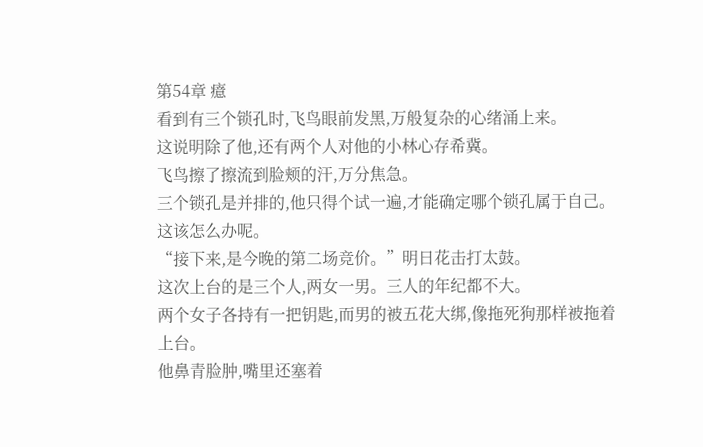第54章 癔
看到有三个锁孔时,飞鸟眼前发黑,万般复杂的心绪涌上来。
这说明除了他,还有两个人对他的小林心存希冀。
飞鸟擦了擦流到脸颊的汗,万分焦急。
三个锁孔是并排的,他只得个试一遍,才能确定哪个锁孔属于自己。
这该怎么办呢。
“接下来,是今晚的第二场竞价。”明日花击打太鼓。
这次上台的是三个人,两女一男。三人的年纪都不大。
两个女子各持有一把钥匙,而男的被五花大绑,像拖死狗那样被拖着上台。
他鼻青脸肿,嘴里还塞着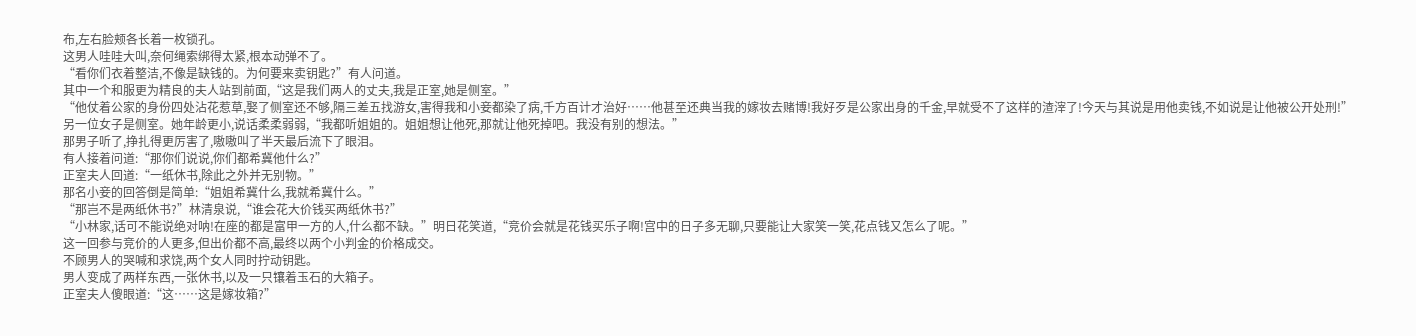布,左右脸颊各长着一枚锁孔。
这男人哇哇大叫,奈何绳索绑得太紧,根本动弹不了。
“看你们衣着整洁,不像是缺钱的。为何要来卖钥匙?”有人问道。
其中一个和服更为精良的夫人站到前面,“这是我们两人的丈夫,我是正室,她是侧室。”
“他仗着公家的身份四处沾花惹草,娶了侧室还不够,隔三差五找游女,害得我和小妾都染了病,千方百计才治好……他甚至还典当我的嫁妆去赌博!我好歹是公家出身的千金,早就受不了这样的渣滓了!今天与其说是用他卖钱,不如说是让他被公开处刑!”
另一位女子是侧室。她年龄更小,说话柔柔弱弱,“我都听姐姐的。姐姐想让他死,那就让他死掉吧。我没有别的想法。”
那男子听了,挣扎得更厉害了,嗷嗷叫了半天最后流下了眼泪。
有人接着问道:“那你们说说,你们都希冀他什么?”
正室夫人回道:“一纸休书,除此之外并无别物。”
那名小妾的回答倒是简单:“姐姐希冀什么,我就希冀什么。”
“那岂不是两纸休书?”林清泉说,“谁会花大价钱买两纸休书?”
“小林家,话可不能说绝对呐!在座的都是富甲一方的人,什么都不缺。”明日花笑道,“竞价会就是花钱买乐子啊!宫中的日子多无聊,只要能让大家笑一笑,花点钱又怎么了呢。”
这一回参与竞价的人更多,但出价都不高,最终以两个小判金的价格成交。
不顾男人的哭喊和求饶,两个女人同时拧动钥匙。
男人变成了两样东西,一张休书,以及一只镶着玉石的大箱子。
正室夫人傻眼道:“这……这是嫁妆箱?”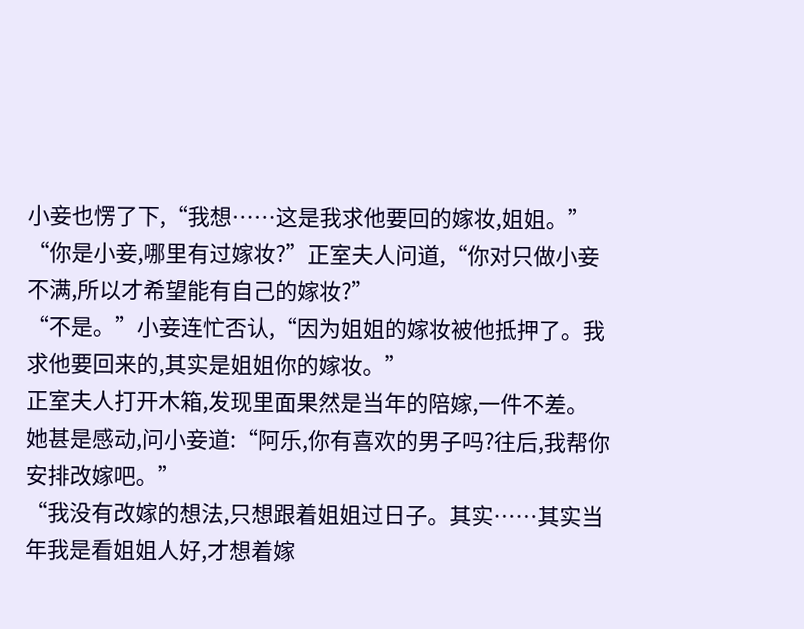小妾也愣了下,“我想……这是我求他要回的嫁妆,姐姐。”
“你是小妾,哪里有过嫁妆?”正室夫人问道,“你对只做小妾不满,所以才希望能有自己的嫁妆?”
“不是。”小妾连忙否认,“因为姐姐的嫁妆被他抵押了。我求他要回来的,其实是姐姐你的嫁妆。”
正室夫人打开木箱,发现里面果然是当年的陪嫁,一件不差。
她甚是感动,问小妾道:“阿乐,你有喜欢的男子吗?往后,我帮你安排改嫁吧。”
“我没有改嫁的想法,只想跟着姐姐过日子。其实……其实当年我是看姐姐人好,才想着嫁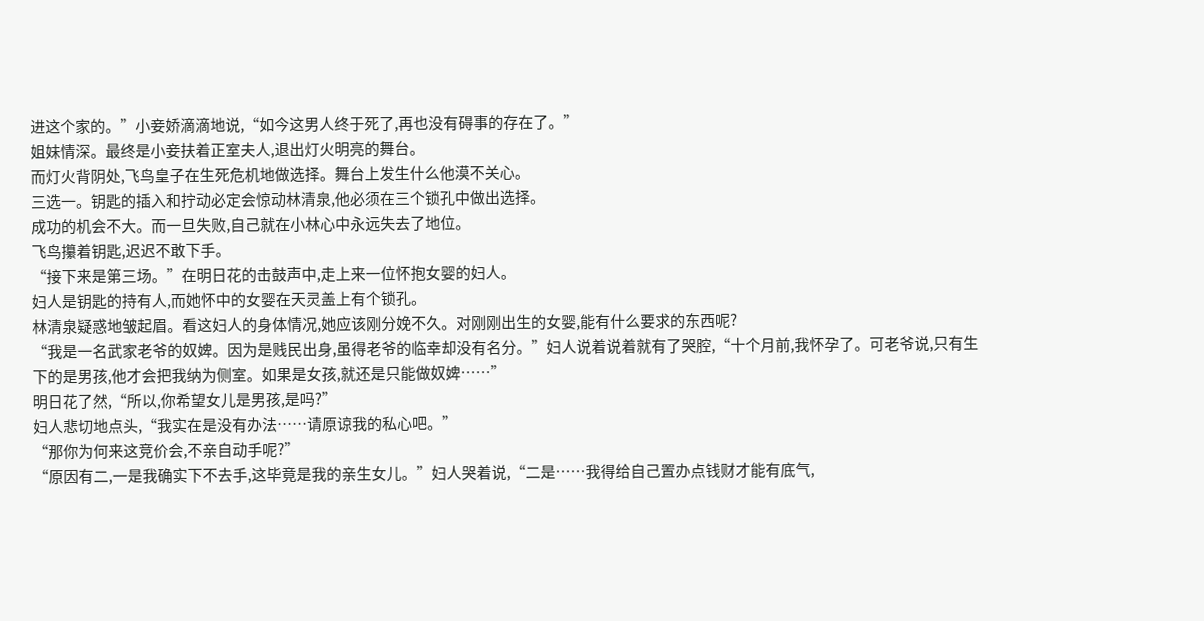进这个家的。”小妾娇滴滴地说,“如今这男人终于死了,再也没有碍事的存在了。”
姐妹情深。最终是小妾扶着正室夫人,退出灯火明亮的舞台。
而灯火背阴处,飞鸟皇子在生死危机地做选择。舞台上发生什么他漠不关心。
三选一。钥匙的插入和拧动必定会惊动林清泉,他必须在三个锁孔中做出选择。
成功的机会不大。而一旦失败,自己就在小林心中永远失去了地位。
飞鸟攥着钥匙,迟迟不敢下手。
“接下来是第三场。”在明日花的击鼓声中,走上来一位怀抱女婴的妇人。
妇人是钥匙的持有人,而她怀中的女婴在天灵盖上有个锁孔。
林清泉疑惑地皱起眉。看这妇人的身体情况,她应该刚分娩不久。对刚刚出生的女婴,能有什么要求的东西呢?
“我是一名武家老爷的奴婢。因为是贱民出身,虽得老爷的临幸却没有名分。”妇人说着说着就有了哭腔,“十个月前,我怀孕了。可老爷说,只有生下的是男孩,他才会把我纳为侧室。如果是女孩,就还是只能做奴婢……”
明日花了然,“所以,你希望女儿是男孩,是吗?”
妇人悲切地点头,“我实在是没有办法……请原谅我的私心吧。”
“那你为何来这竞价会,不亲自动手呢?”
“原因有二,一是我确实下不去手,这毕竟是我的亲生女儿。”妇人哭着说,“二是……我得给自己置办点钱财才能有底气,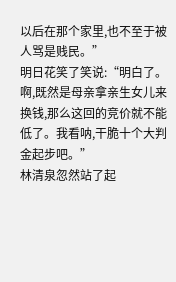以后在那个家里,也不至于被人骂是贱民。”
明日花笑了笑说:“明白了。啊,既然是母亲拿亲生女儿来换钱,那么这回的竞价就不能低了。我看呐,干脆十个大判金起步吧。”
林清泉忽然站了起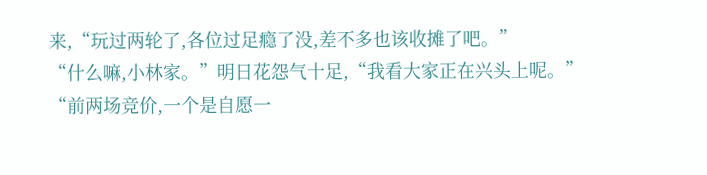来,“玩过两轮了,各位过足瘾了没,差不多也该收摊了吧。”
“什么嘛,小林家。”明日花怨气十足,“我看大家正在兴头上呢。”
“前两场竞价,一个是自愿一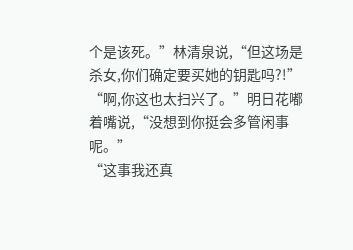个是该死。”林清泉说,“但这场是杀女,你们确定要买她的钥匙吗?!”
“啊,你这也太扫兴了。”明日花嘟着嘴说,“没想到你挺会多管闲事呢。”
“这事我还真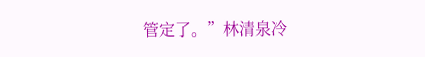管定了。”林清泉冷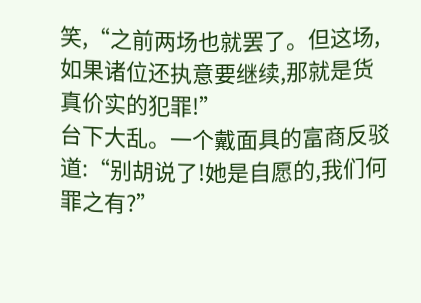笑,“之前两场也就罢了。但这场,如果诸位还执意要继续,那就是货真价实的犯罪!”
台下大乱。一个戴面具的富商反驳道:“别胡说了!她是自愿的,我们何罪之有?”